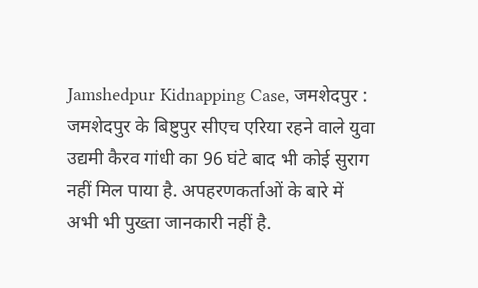Jamshedpur Kidnapping Case, जमशेदपुर : जमशेदपुर के बिष्टुपुर सीएच एरिया रहने वाले युवा उद्यमी कैरव गांधी का 96 घंटे बाद भी कोई सुराग नहीं मिल पाया है. अपहरणकर्ताओं के बारे में अभी भी पुख्ता जानकारी नहीं है.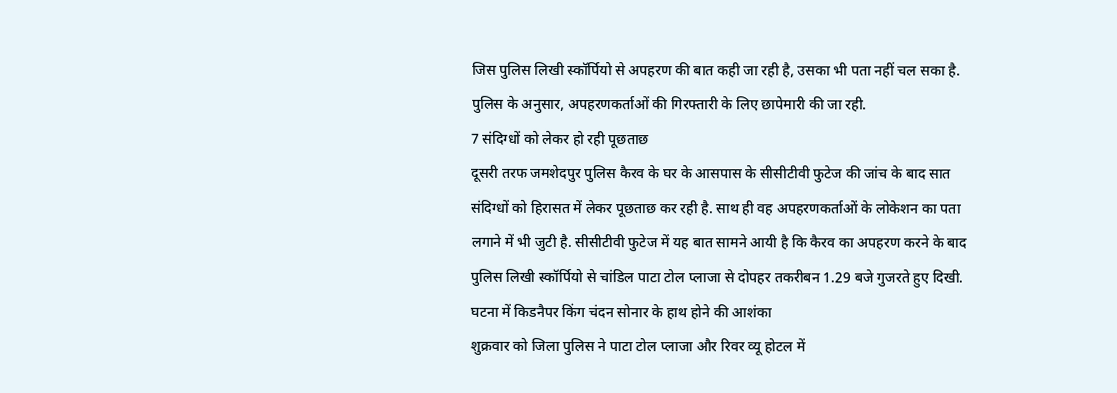जिस पुलिस लिखी स्कॉर्पियो से अपहरण की बात कही जा रही है, उसका भी पता नहीं चल सका है. पुलिस के अनुसार, अपहरणकर्ताओं की गिरफ्तारी के लिए छापेमारी की जा रही.
7 संदिग्धों को लेकर हो रही पूछताछ
दूसरी तरफ जमशेदपुर पुलिस कैरव के घर के आसपास के सीसीटीवी फुटेज की जांच के बाद सात संदिग्धों को हिरासत में लेकर पूछताछ कर रही है. साथ ही वह अपहरणकर्ताओं के लोकेशन का पता लगाने में भी जुटी है. सीसीटीवी फुटेज में यह बात सामने आयी है कि कैरव का अपहरण करने के बाद पुलिस लिखी स्कॉर्पियो से चांडिल पाटा टोल प्लाजा से दोपहर तकरीबन 1.29 बजे गुजरते हुए दिखी.
घटना में किडनैपर किंग चंदन सोनार के हाथ होने की आशंका
शुक्रवार को जिला पुलिस ने पाटा टोल प्लाजा और रिवर व्यू होटल में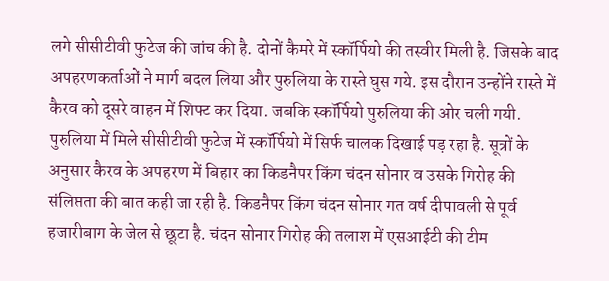लगे सीसीटीवी फुटेज की जांच की है. दोनों कैमरे में स्कॉर्पियो की तस्वीर मिली है. जिसके बाद अपहरणकर्ताओं ने मार्ग बदल लिया और पुरुलिया के रास्ते घुस गये. इस दौरान उन्होंने रास्ते में कैरव को दूसरे वाहन में शिफ्ट कर दिया. जबकि स्कॉर्पियो पुरुलिया की ओर चली गयी. पुरुलिया में मिले सीसीटीवी फुटेज में स्कॉर्पियो में सिर्फ चालक दिखाई पड़ रहा है. सूत्रों के अनुसार कैरव के अपहरण में बिहार का किडनैपर किंग चंदन सोनार व उसके गिरोह की संलिप्तता की बात कही जा रही है. किडनैपर किंग चंदन सोनार गत वर्ष दीपावली से पूर्व हजारीबाग के जेल से छूटा है. चंदन सोनार गिरोह की तलाश में एसआईटी की टीम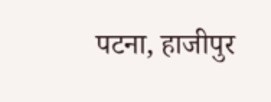पटना, हाजीपुर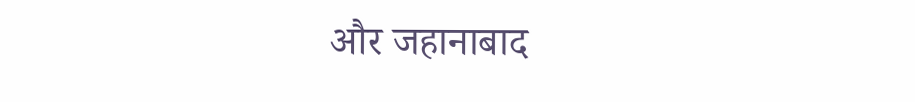और जहानाबाद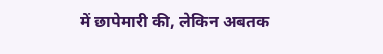में छापेमारी की, लेकिन अबतक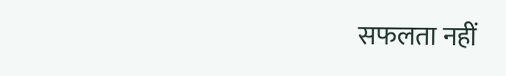सफलता नहीं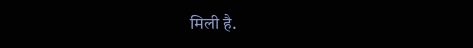मिली है.